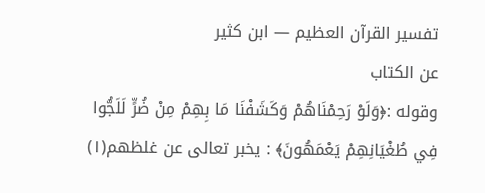تفسير القرآن العظيم — ابن كثير
عن الكتاب
وقوله :﴿وَلَوْ رَحِمْنَاهُمْ وَكَشَفْنَا مَا بِهِمْ مِنْ ضُرٍّ لَلَجُّوا فِي طُغْيَانِهِمْ يَعْمَهُونَ﴾ : يخبر تعالى عن غلظهم(١)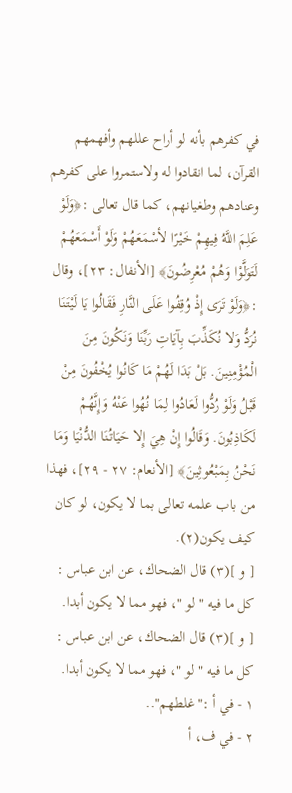في كفرهم بأنه لو أراح عللهم وأفهمهم القرآن، لما انقادوا له ولاستمروا على كفرهم وعنادهم وطغيانهم، كما قال تعالى :﴿وَلَوْ عَلِمَ اللَّهُ فِيهِمْ خَيْرًا لأسْمَعَهُمْ وَلَوْ أَسْمَعَهُمْ لَتَوَلَّوْا وَهُمْ مُعْرِضُونَ﴾ [الأنفال: ٢٣]، وقال :﴿وَلَوْ تَرَى إِذْ وُقِفُوا عَلَى النَّارِ فَقَالُوا يَا لَيْتَنَا نُرَدُّ وَلا نُكَذِّبَ بِآيَاتِ رَبِّنَا وَنَكُونَ مِنَ الْمُؤْمِنِينَ. بَلْ بَدَا لَهُمْ مَا كَانُوا يُخْفُونَ مِنْ قَبْلُ وَلَوْ رُدُّوا لَعَادُوا لِمَا نُهُوا عَنْهُ وَإِنَّهُمْ لَكَاذِبُونَ. وَقَالُوا إِنْ هِيَ إِلا حَيَاتُنَا الدُّنْيَا وَمَا نَحْنُ بِمَبْعُوثِينَ﴾ [الأنعام: ٢٧ - ٢٩]، فهذا من باب علمه تعالى بما لا يكون، لو كان كيف يكون(٢).
[ و ](٣) قال الضحاك، عن ابن عباس : كل ما فيه " لو "، فهو مما لا يكون أبدا.
[ و ](٣) قال الضحاك، عن ابن عباس : كل ما فيه " لو "، فهو مما لا يكون أبدا.
١ - في أ :"غلطهم"..
٢ - في ف، أ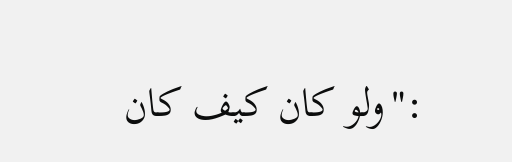:"ولو كان كيف كان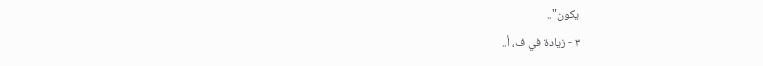يكون"..
٣ - زيادة في ف، أ..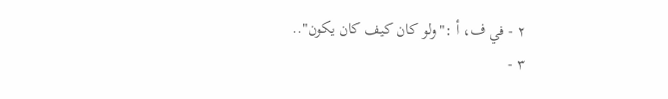٢ - في ف، أ :"ولو كان كيف كان يكون"..
٣ -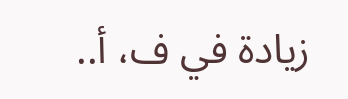زيادة في ف، أ..